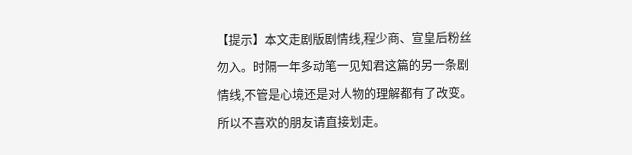【提示】本文走剧版剧情线,程少商、宣皇后粉丝勿入。时隔一年多动笔一见知君这篇的另一条剧情线,不管是心境还是对人物的理解都有了改变。所以不喜欢的朋友请直接划走。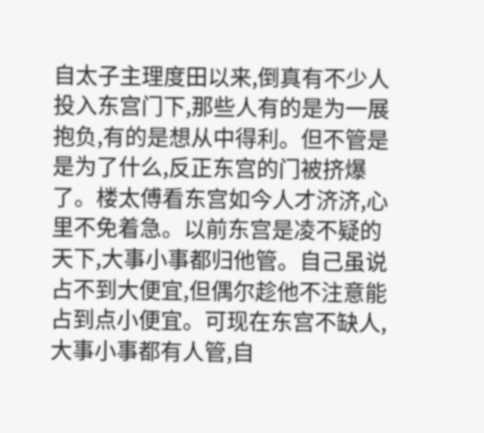自太子主理度田以来,倒真有不少人投入东宫门下,那些人有的是为一展抱负,有的是想从中得利。但不管是是为了什么,反正东宫的门被挤爆了。楼太傅看东宫如今人才济济,心里不免着急。以前东宫是凌不疑的天下,大事小事都归他管。自己虽说占不到大便宜,但偶尔趁他不注意能占到点小便宜。可现在东宫不缺人,大事小事都有人管,自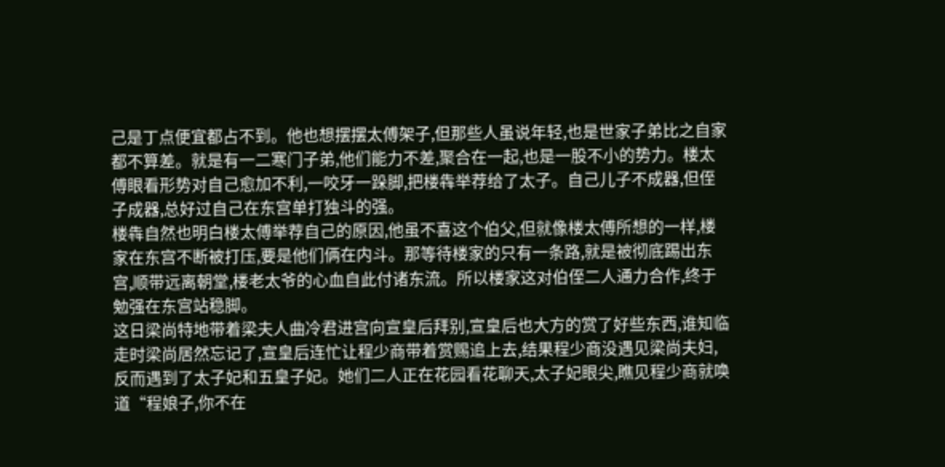己是丁点便宜都占不到。他也想摆摆太傅架子,但那些人虽说年轻,也是世家子弟比之自家都不算差。就是有一二寒门子弟,他们能力不差,聚合在一起,也是一股不小的势力。楼太傅眼看形势对自己愈加不利,一咬牙一跺脚,把楼犇举荐给了太子。自己儿子不成器,但侄子成器,总好过自己在东宫单打独斗的强。
楼犇自然也明白楼太傅举荐自己的原因,他虽不喜这个伯父,但就像楼太傅所想的一样,楼家在东宫不断被打压,要是他们俩在内斗。那等待楼家的只有一条路,就是被彻底踢出东宫,顺带远离朝堂,楼老太爷的心血自此付诸东流。所以楼家这对伯侄二人通力合作,终于勉强在东宫站稳脚。
这日梁尚特地带着梁夫人曲冷君进宫向宣皇后拜别,宣皇后也大方的赏了好些东西,谁知临走时梁尚居然忘记了,宣皇后连忙让程少商带着赏赐追上去,结果程少商没遇见梁尚夫妇,反而遇到了太子妃和五皇子妃。她们二人正在花园看花聊天,太子妃眼尖,瞧见程少商就唤道“程娘子,你不在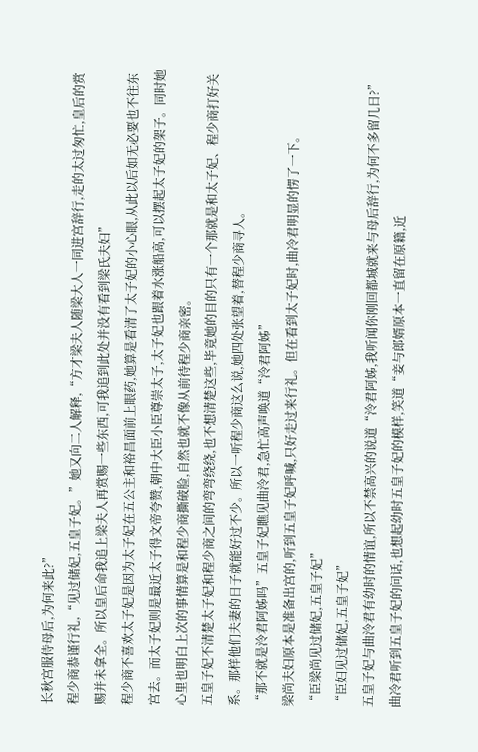长秋宫服侍母后,为何来此?”
程少商恭谨行礼,“见过储妃,五皇子妃。”她又向二人解释,“方才梁夫人随梁大人一同进宫辞行,走的太过匆忙,皇后的赏赐并未拿全。所以皇后命我追上梁夫人再赏赐一些东西,可我追到此处并没有看到梁氏夫妇”
程少商不喜欢太子妃是因为太子妃在五公主和裕昌面前上眼药,她算是看清了太子妃的小心眼,从此以后如无必要也不往东宫去。而太子妃则是最近太子得文帝夸赞,朝中大臣小臣尊崇太子,太子妃也跟着水涨船高,可以摆起太子妃的架子。同时她心里也明白上次的事情算是和程少商撕破脸,自然也就不像从前待程少商亲密。
五皇子妃不清楚太子妃和程少商之间的弯弯绕绕,也不想清楚这些,毕竟她的目的只有一个那就是和太子妃、程少商打好关系。那样他们夫妻的日子就能好过不少。所以一听程少商这么说,她四处张望着,替程少商寻人。
“那不就是泠君阿姊吗”五皇子妃瞧见曲泠君,急忙高声唤道“泠君阿姊”
梁尚夫妇原本是准备出宫的,听到五皇子妃呼喊,只好走过来行礼。但在看到太子妃时,曲冷君明显的愣了一下。
“臣梁尚见过储妃,五皇子妃”
“臣妇见过储妃,五皇子妃”
五皇子妃与曲泠君有幼时的情谊,所以不禁高兴的说道“泠君阿姊,我听闻你刚回都城就来与母后辞行,为何不多留几日?”
曲冷君听到五皇子妃的问话,也想起幼时五皇子妃的模样,笑道“妾与郎婿原本一直留在原籍,近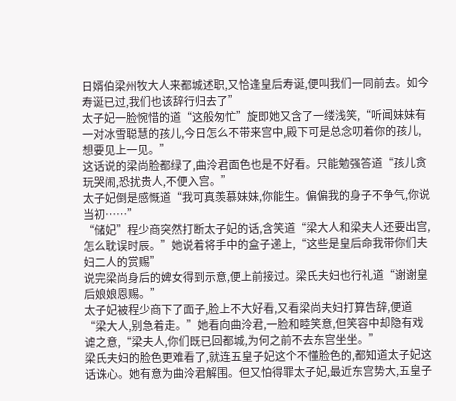日婿伯梁州牧大人来都城述职,又恰逢皇后寿诞,便叫我们一同前去。如今寿诞已过,我们也该辞行归去了”
太子妃一脸惋惜的道“这般匆忙”旋即她又含了一缕浅笑,“听闻妹妹有一对冰雪聪慧的孩儿,今日怎么不带来宫中,殿下可是总念叨着你的孩儿,想要见上一见。”
这话说的梁尚脸都绿了,曲泠君面色也是不好看。只能勉强答道“孩儿贪玩哭闹,恐扰贵人,不便入宫。”
太子妃倒是感慨道“我可真羡慕妹妹,你能生。偏偏我的身子不争气,你说当初……”
“储妃”程少商突然打断太子妃的话,含笑道“梁大人和梁夫人还要出宫,怎么耽误时辰。”她说着将手中的盒子递上,“这些是皇后命我带你们夫妇二人的赏赐”
说完梁尚身后的婢女得到示意,便上前接过。梁氏夫妇也行礼道“谢谢皇后娘娘恩赐。”
太子妃被程少商下了面子,脸上不大好看,又看梁尚夫妇打算告辞,便道“梁大人,别急着走。”她看向曲泠君,一脸和睦笑意,但笑容中却隐有戏谑之意,“梁夫人,你们既已回都城,为何之前不去东宫坐坐。”
梁氏夫妇的脸色更难看了,就连五皇子妃这个不懂脸色的,都知道太子妃这话诛心。她有意为曲泠君解围。但又怕得罪太子妃,最近东宫势大,五皇子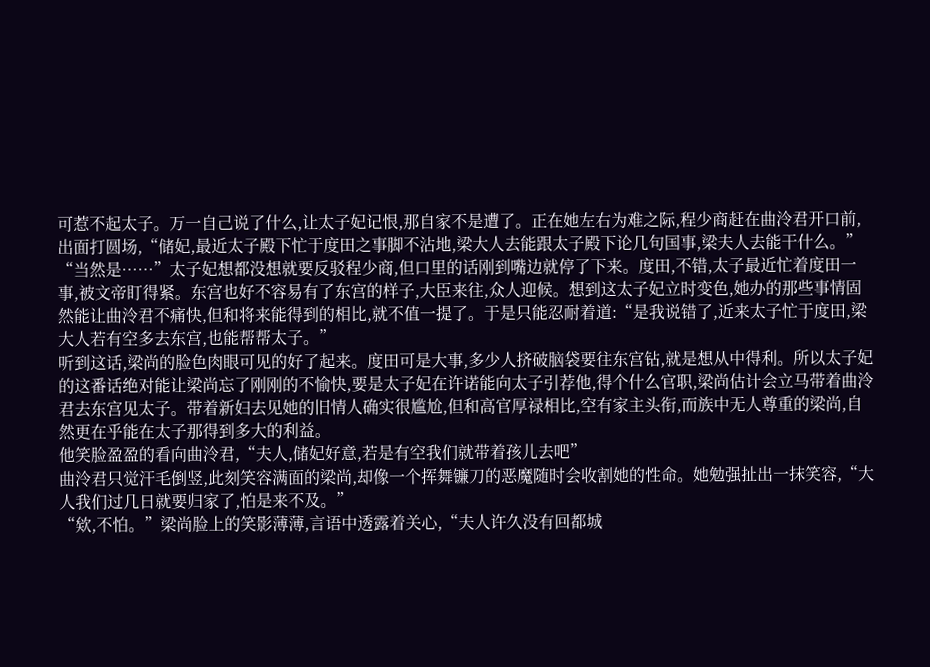可惹不起太子。万一自己说了什么,让太子妃记恨,那自家不是遭了。正在她左右为难之际,程少商赶在曲泠君开口前,出面打圆场,“储妃,最近太子殿下忙于度田之事脚不沾地,梁大人去能跟太子殿下论几句国事,梁夫人去能干什么。”
“当然是……”太子妃想都没想就要反驳程少商,但口里的话刚到嘴边就停了下来。度田,不错,太子最近忙着度田一事,被文帝盯得紧。东宫也好不容易有了东宫的样子,大臣来往,众人迎候。想到这太子妃立时变色,她办的那些事情固然能让曲泠君不痛快,但和将来能得到的相比,就不值一提了。于是只能忍耐着道:“是我说错了,近来太子忙于度田,梁大人若有空多去东宫,也能帮帮太子。”
听到这话,梁尚的脸色肉眼可见的好了起来。度田可是大事,多少人挤破脑袋要往东宫钻,就是想从中得利。所以太子妃的这番话绝对能让梁尚忘了刚刚的不愉快,要是太子妃在许诺能向太子引荐他,得个什么官职,梁尚估计会立马带着曲泠君去东宫见太子。带着新妇去见她的旧情人确实很尴尬,但和高官厚禄相比,空有家主头衔,而族中无人尊重的梁尚,自然更在乎能在太子那得到多大的利益。
他笑脸盈盈的看向曲泠君,“夫人,储妃好意,若是有空我们就带着孩儿去吧”
曲泠君只觉汗毛倒竖,此刻笑容满面的梁尚,却像一个挥舞镰刀的恶魔随时会收割她的性命。她勉强扯出一抹笑容,“大人我们过几日就要归家了,怕是来不及。”
“欸,不怕。”梁尚脸上的笑影薄薄,言语中透露着关心,“夫人许久没有回都城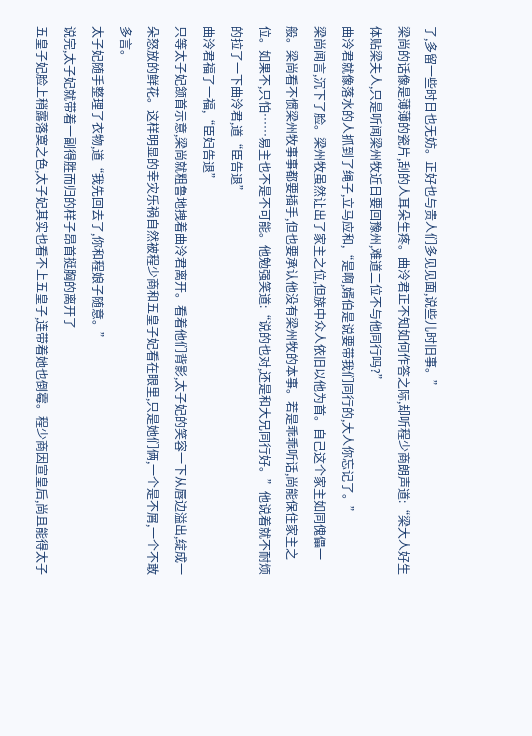了,多留一些时日也无妨。正好也与贵人们多见见面,说些儿时旧事。”
梁尚的话像是薄薄的瓷片,刮的人耳朵生疼。曲泠君正不知如何作答之际,却听程少商朗声道:“梁大人好生体贴梁夫人,只是听闻梁州牧近日要回豫州,难道二位不与他同行吗?”
曲泠君就像落水的人抓到了绳子,立马应和,“是啊,婿伯是说要带我们同行的,大人你忘记了。”
梁尚闻言,沉下了脸。梁州牧虽然让出了家主之位,但族中众人依旧以他为首。自己这个家主如同傀儡一般。梁尚看不惯梁州牧事事都要插手,但也要承认他没有梁州牧的本事。若是乖乖听话,尚能保住家主之位。如果不,只怕……易主也不是不可能。他勉强笑道:“说的也对,还是和大兄同行好。”他说着就不耐烦的拉了一下曲泠君,道“臣告退”
曲泠君福了一福,“臣妇告退”
只等太子妃颔首示意,梁尚就粗鲁地拽着曲泠君离开。看着他们背影,太子妃的笑容一下从唇边溢出,绽成一朵怒放的鲜花。这样明显的幸灾乐祸自然被程少商和五皇子妃看在眼里,只是她们俩,一个是不屑,一个不敢多言。
太子妃随手整理了衣物,道“我先回去了,你和程娘子随意。”
说完,太子妃就带着一副得胜而归的样子昂首挺胸的离开了
五皇子妃脸上稍露落寞之色,太子妃其实也看不上五皇子,连带着她也倒霉。程少商因宣皇后,尚且能得太子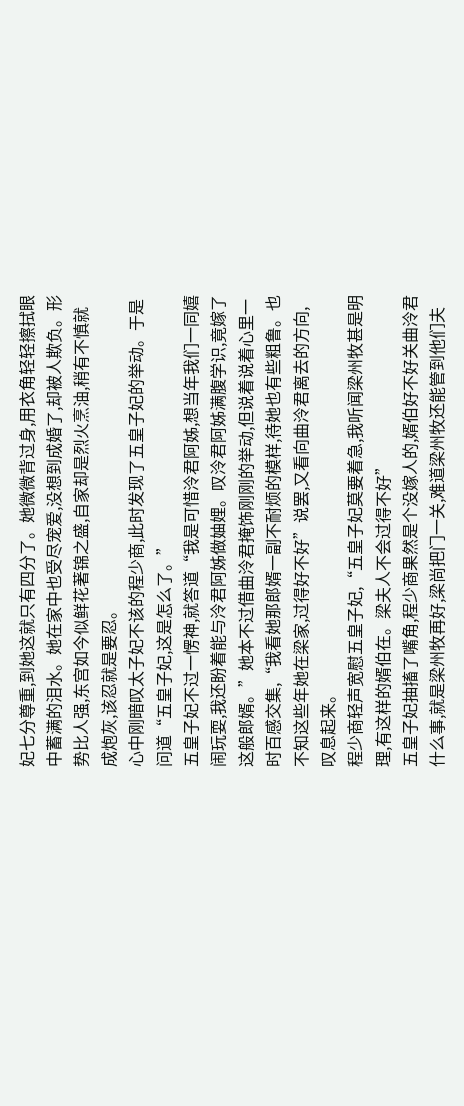妃七分尊重,到她这就只有四分了。她微微背过身,用衣角轻轻擦拭眼中蓄满的泪水。她在家中也受尽宠爱,没想到成婚了,却被人欺负。形势比人强,东宫如今似鲜花著锦之盛,自家却是烈火烹油,稍有不慎就成炮灰,该忍就是要忍。
心中刚暗叹太子妃不该的程少商,此时发现了五皇子妃的举动。于是问道“五皇子妃,这是怎么了。”
五皇子妃不过一愣神,就答道“我是可惜泠君阿姊,想当年我们一同嬉闹玩耍,我还盼着能与泠君阿姊做妯娌。叹泠君阿姊满腹学识,竟嫁了这般郎婿。”她本不过借曲泠君掩饰刚刚的举动,但说着说着心里一时百感交集,“我看她那郎婿一副不耐烦的模样,待她也有些粗鲁。也不知这些年她在梁家,过得好不好”说罢,又看向曲泠君离去的方向,叹息起来。
程少商轻声宽慰五皇子妃,“五皇子妃莫要着急,我听闻梁州牧甚是明理,有这样的婿伯在。梁夫人不会过得不好”
五皇子妃抽搐了嘴角,程少商果然是个没嫁人的,婿伯好不好关曲泠君什么事,就是梁州牧再好,梁尚把门一关,难道梁州牧还能管到他们夫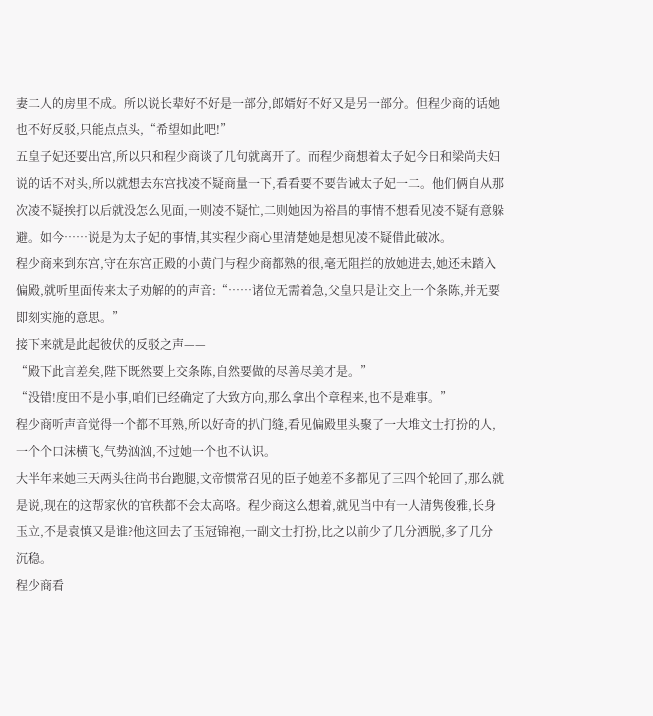妻二人的房里不成。所以说长辈好不好是一部分,郎婿好不好又是另一部分。但程少商的话她也不好反驳,只能点点头,“希望如此吧!”
五皇子妃还要出宫,所以只和程少商谈了几句就离开了。而程少商想着太子妃今日和梁尚夫妇说的话不对头,所以就想去东宫找凌不疑商量一下,看看要不要告诫太子妃一二。他们俩自从那次凌不疑挨打以后就没怎么见面,一则凌不疑忙,二则她因为裕昌的事情不想看见凌不疑有意躲避。如今……说是为太子妃的事情,其实程少商心里清楚她是想见凌不疑借此破冰。
程少商来到东宫,守在东宫正殿的小黄门与程少商都熟的很,毫无阻拦的放她进去,她还未踏入偏殿,就听里面传来太子劝解的的声音:“……诸位无需着急,父皇只是让交上一个条陈,并无要即刻实施的意思。”
接下来就是此起彼伏的反驳之声——
“殿下此言差矣,陛下既然要上交条陈,自然要做的尽善尽美才是。”
“没错!度田不是小事,咱们已经确定了大致方向,那么拿出个章程来,也不是难事。”
程少商听声音觉得一个都不耳熟,所以好奇的扒门缝,看见偏殿里头聚了一大堆文士打扮的人,一个个口沫横飞,气势汹汹,不过她一个也不认识。
大半年来她三天两头往尚书台跑腿,文帝惯常召见的臣子她差不多都见了三四个轮回了,那么就是说,现在的这帮家伙的官秩都不会太高咯。程少商这么想着,就见当中有一人清隽俊雅,长身玉立,不是袁慎又是谁?他这回去了玉冠锦袍,一副文士打扮,比之以前少了几分洒脱,多了几分沉稳。
程少商看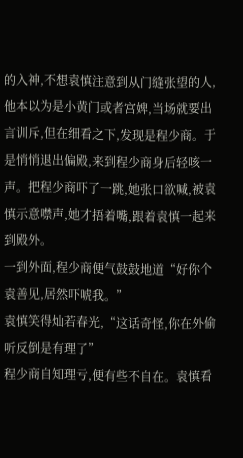的入神,不想袁慎注意到从门缝张望的人,他本以为是小黄门或者宫婢,当场就要出言训斥,但在细看之下,发现是程少商。于是悄悄退出偏殿,来到程少商身后轻咳一声。把程少商吓了一跳,她张口欲喊,被袁慎示意噤声,她才捂着嘴,跟着袁慎一起来到殿外。
一到外面,程少商便气鼓鼓地道“好你个袁善见,居然吓唬我。”
袁慎笑得灿若春光,“这话奇怪,你在外偷听反倒是有理了”
程少商自知理亏,便有些不自在。袁慎看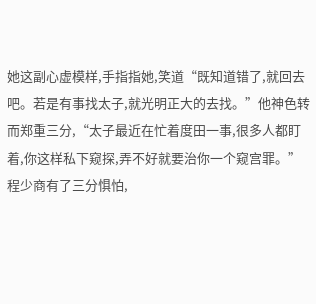她这副心虚模样,手指指她,笑道“既知道错了,就回去吧。若是有事找太子,就光明正大的去找。”他神色转而郑重三分,“太子最近在忙着度田一事,很多人都盯着,你这样私下窥探,弄不好就要治你一个窥宫罪。”
程少商有了三分惧怕,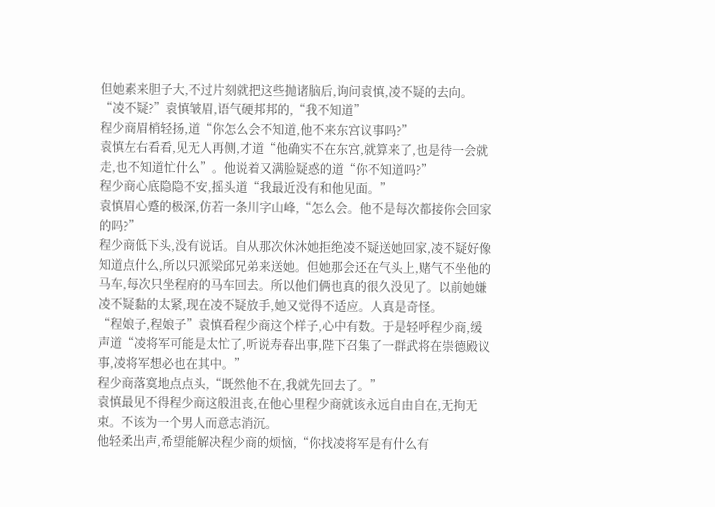但她素来胆子大,不过片刻就把这些抛诸脑后,询问袁慎,凌不疑的去向。
“凌不疑?”袁慎皱眉,语气硬邦邦的,“我不知道”
程少商眉梢轻扬,道“你怎么会不知道,他不来东宫议事吗?”
袁慎左右看看,见无人再侧,才道“他确实不在东宫,就算来了,也是待一会就走,也不知道忙什么”。他说着又满脸疑惑的道“你不知道吗?”
程少商心底隐隐不安,摇头道“我最近没有和他见面。”
袁慎眉心蹙的极深,仿若一条川字山峰,“怎么会。他不是每次都接你会回家的吗?”
程少商低下头,没有说话。自从那次休沐她拒绝凌不疑送她回家,凌不疑好像知道点什么,所以只派梁邱兄弟来送她。但她那会还在气头上,赌气不坐他的马车,每次只坐程府的马车回去。所以他们俩也真的很久没见了。以前她嫌凌不疑黏的太紧,现在凌不疑放手,她又觉得不适应。人真是奇怪。
“程娘子,程娘子”袁慎看程少商这个样子,心中有数。于是轻呼程少商,缓声道“凌将军可能是太忙了,听说寿春出事,陛下召集了一群武将在崇德殿议事,凌将军想必也在其中。”
程少商落寞地点点头,“既然他不在,我就先回去了。”
袁慎最见不得程少商这般沮丧,在他心里程少商就该永远自由自在,无拘无束。不该为一个男人而意志消沉。
他轻柔出声,希望能解决程少商的烦恼,“你找凌将军是有什么有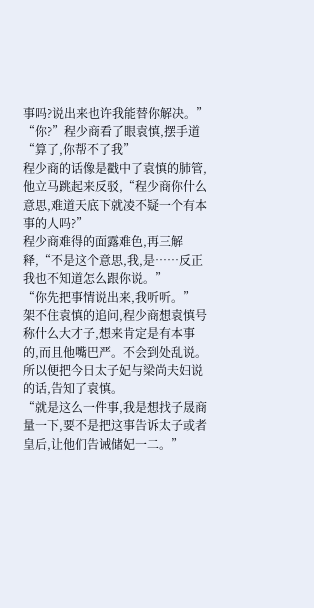事吗?说出来也许我能替你解决。”
“你?”程少商看了眼袁慎,摆手道“算了,你帮不了我”
程少商的话像是戳中了袁慎的肺管,他立马跳起来反驳,“程少商你什么意思,难道天底下就凌不疑一个有本事的人吗?”
程少商难得的面露难色,再三解释,“不是这个意思,我,是……反正我也不知道怎么跟你说。”
“你先把事情说出来,我听听。”
架不住袁慎的追问,程少商想袁慎号称什么大才子,想来肯定是有本事的,而且他嘴巴严。不会到处乱说。所以便把今日太子妃与梁尚夫妇说的话,告知了袁慎。
“就是这么一件事,我是想找子晟商量一下,要不是把这事告诉太子或者皇后,让他们告诫储妃一二。”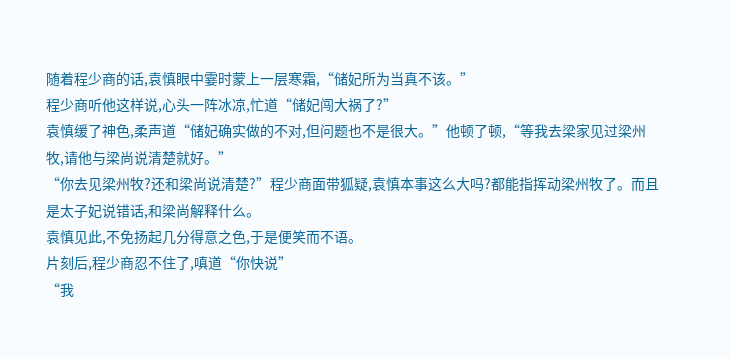随着程少商的话,袁慎眼中霎时蒙上一层寒霜,“储妃所为当真不该。”
程少商听他这样说,心头一阵冰凉,忙道“储妃闯大祸了?”
袁慎缓了神色,柔声道“储妃确实做的不对,但问题也不是很大。”他顿了顿,“等我去梁家见过梁州牧,请他与梁尚说清楚就好。”
“你去见梁州牧?还和梁尚说清楚?”程少商面带狐疑,袁慎本事这么大吗?都能指挥动梁州牧了。而且是太子妃说错话,和梁尚解释什么。
袁慎见此,不免扬起几分得意之色,于是便笑而不语。
片刻后,程少商忍不住了,嗔道“你快说”
“我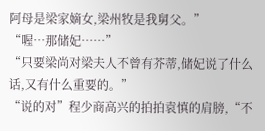阿母是梁家嫡女,梁州牧是我舅父。”
“喔…那储妃……”
“只要梁尚对梁夫人不曾有芥蒂,储妃说了什么话,又有什么重要的。”
“说的对”程少商高兴的拍拍袁慎的肩膀,“不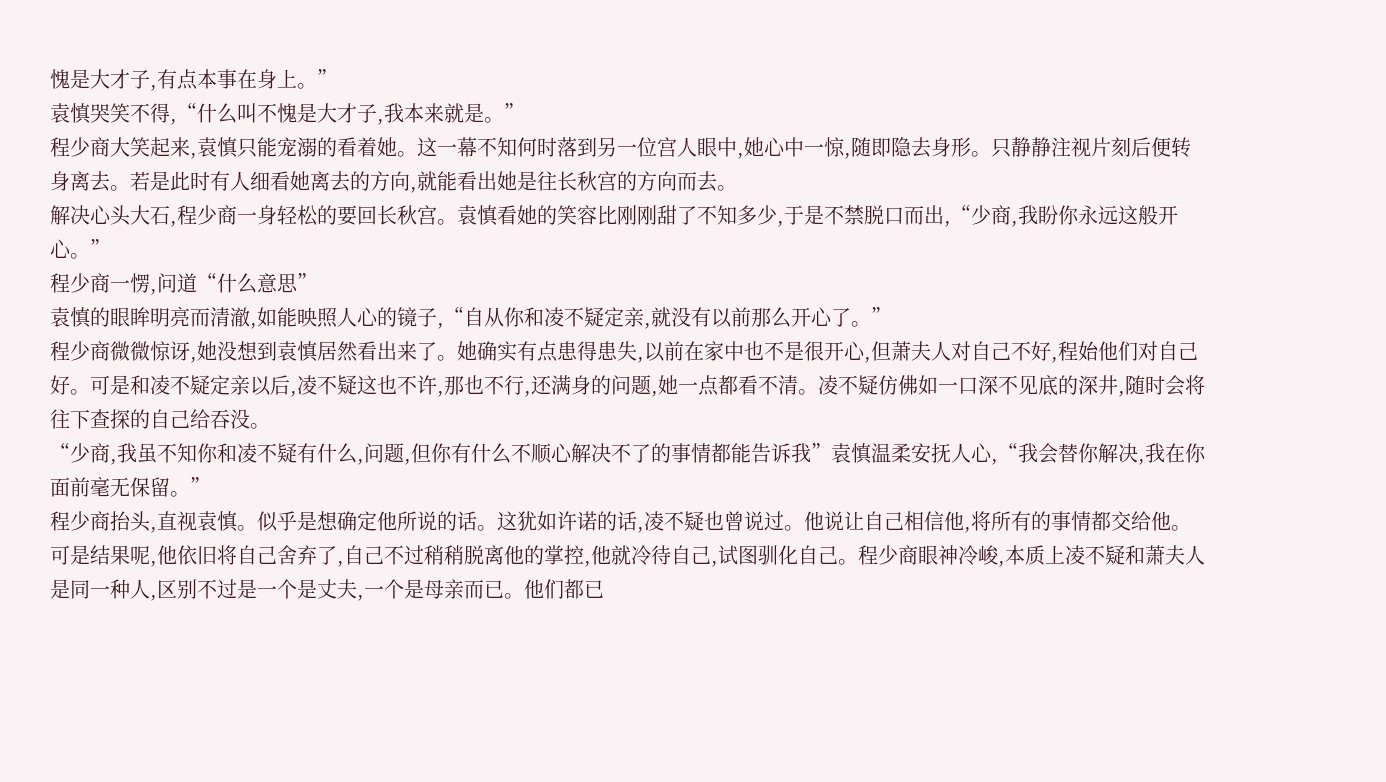愧是大才子,有点本事在身上。”
袁慎哭笑不得,“什么叫不愧是大才子,我本来就是。”
程少商大笑起来,袁慎只能宠溺的看着她。这一幕不知何时落到另一位宫人眼中,她心中一惊,随即隐去身形。只静静注视片刻后便转身离去。若是此时有人细看她离去的方向,就能看出她是往长秋宫的方向而去。
解决心头大石,程少商一身轻松的要回长秋宫。袁慎看她的笑容比刚刚甜了不知多少,于是不禁脱口而出,“少商,我盼你永远这般开心。”
程少商一愣,问道“什么意思”
袁慎的眼眸明亮而清澈,如能映照人心的镜子,“自从你和凌不疑定亲,就没有以前那么开心了。”
程少商微微惊讶,她没想到袁慎居然看出来了。她确实有点患得患失,以前在家中也不是很开心,但萧夫人对自己不好,程始他们对自己好。可是和凌不疑定亲以后,凌不疑这也不许,那也不行,还满身的问题,她一点都看不清。凌不疑仿佛如一口深不见底的深井,随时会将往下查探的自己给吞没。
“少商,我虽不知你和凌不疑有什么,问题,但你有什么不顺心解决不了的事情都能告诉我”袁慎温柔安抚人心,“我会替你解决,我在你面前毫无保留。”
程少商抬头,直视袁慎。似乎是想确定他所说的话。这犹如许诺的话,凌不疑也曾说过。他说让自己相信他,将所有的事情都交给他。可是结果呢,他依旧将自己舍弃了,自己不过稍稍脱离他的掌控,他就冷待自己,试图驯化自己。程少商眼神冷峻,本质上凌不疑和萧夫人是同一种人,区别不过是一个是丈夫,一个是母亲而已。他们都已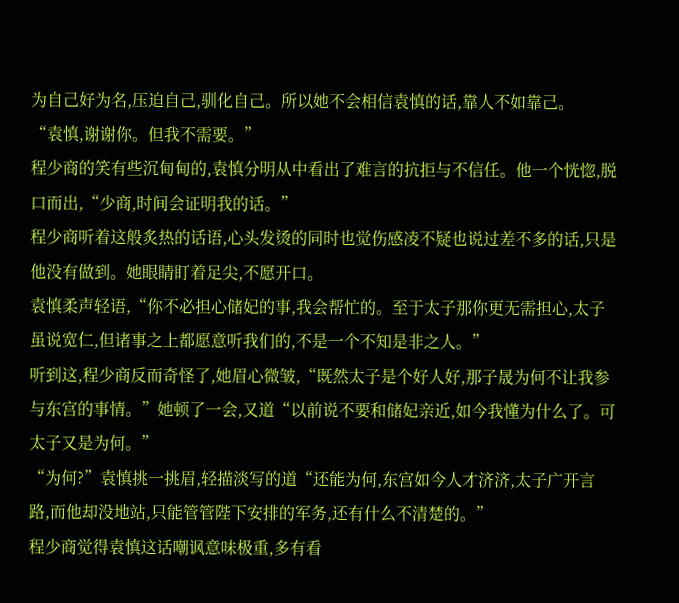为自己好为名,压迫自己,驯化自己。所以她不会相信袁慎的话,靠人不如靠己。
“袁慎,谢谢你。但我不需要。”
程少商的笑有些沉甸甸的,袁慎分明从中看出了难言的抗拒与不信任。他一个恍惚,脱口而出,“少商,时间会证明我的话。”
程少商听着这般炙热的话语,心头发烫的同时也觉伤感凌不疑也说过差不多的话,只是他没有做到。她眼睛盯着足尖,不愿开口。
袁慎柔声轻语,“你不必担心储妃的事,我会帮忙的。至于太子那你更无需担心,太子虽说宽仁,但诸事之上都愿意听我们的,不是一个不知是非之人。”
听到这,程少商反而奇怪了,她眉心微皱,“既然太子是个好人好,那子晟为何不让我参与东宫的事情。”她顿了一会,又道“以前说不要和储妃亲近,如今我懂为什么了。可太子又是为何。”
“为何?”袁慎挑一挑眉,轻描淡写的道“还能为何,东宫如今人才济济,太子广开言路,而他却没地站,只能管管陛下安排的军务,还有什么不清楚的。”
程少商觉得袁慎这话嘲讽意味极重,多有看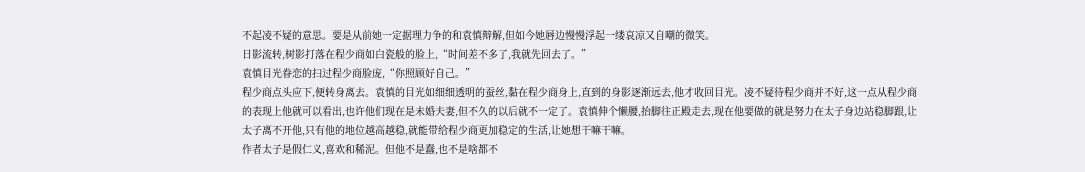不起凌不疑的意思。要是从前她一定据理力争的和袁慎辩解,但如今她唇边慢慢浮起一缕哀凉又自嘲的微笑。
日影流转,树影打落在程少商如白瓷般的脸上,“时间差不多了,我就先回去了。”
袁慎目光眷恋的扫过程少商脸庞,“你照顾好自己。”
程少商点头应下,便转身离去。袁慎的目光如细细透明的蚕丝,黏在程少商身上,直到的身影逐渐远去,他才收回目光。凌不疑待程少商并不好,这一点从程少商的表现上他就可以看出,也许他们现在是未婚夫妻,但不久的以后就不一定了。袁慎伸个懒腰,抬脚往正殿走去,现在他要做的就是努力在太子身边站稳脚跟,让太子离不开他,只有他的地位越高越稳,就能带给程少商更加稳定的生活,让她想干嘛干嘛。
作者太子是假仁义,喜欢和稀泥。但他不是蠢,也不是啥都不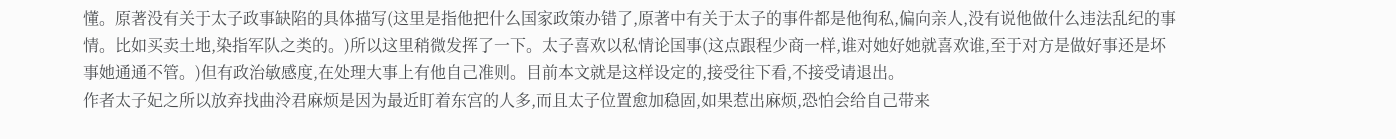懂。原著没有关于太子政事缺陷的具体描写(这里是指他把什么国家政策办错了,原著中有关于太子的事件都是他徇私,偏向亲人,没有说他做什么违法乱纪的事情。比如买卖土地,染指军队之类的。)所以这里稍微发挥了一下。太子喜欢以私情论国事(这点跟程少商一样,谁对她好她就喜欢谁,至于对方是做好事还是坏事她通通不管。)但有政治敏感度,在处理大事上有他自己准则。目前本文就是这样设定的,接受往下看,不接受请退出。
作者太子妃之所以放弃找曲泠君麻烦是因为最近盯着东宫的人多,而且太子位置愈加稳固,如果惹出麻烦,恐怕会给自己带来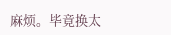麻烦。毕竟换太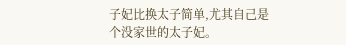子妃比换太子简单,尤其自己是个没家世的太子妃。